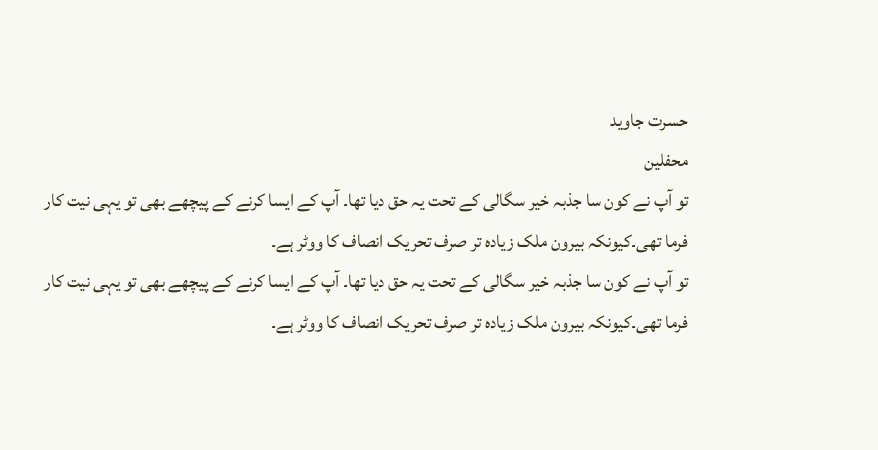حسرت جاوید
محفلین
تو آپ نے کون سا جذبہ خیر سگالی کے تحت یہ حق دیا تھا۔ آپ کے ایسا کرنے کے پیچھے بھی تو یہی نیت کار فرما تھی۔کیونکہ بیرون ملک زیادہ تر صرف تحریک انصاف کا ووٹر ہے۔
تو آپ نے کون سا جذبہ خیر سگالی کے تحت یہ حق دیا تھا۔ آپ کے ایسا کرنے کے پیچھے بھی تو یہی نیت کار فرما تھی۔کیونکہ بیرون ملک زیادہ تر صرف تحریک انصاف کا ووٹر ہے۔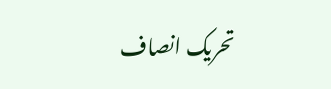تحریک انصاف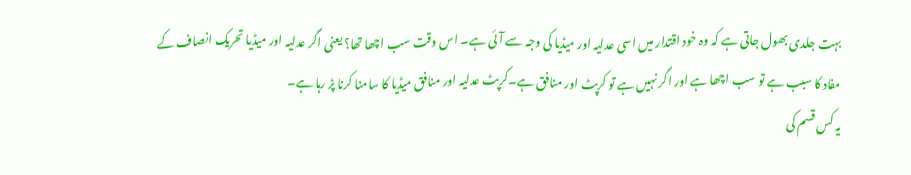بہت جلدی بھول جاتی ہے کہ وہ خود اقتدار میں اسی عدلیہ اور میڈیا کی وجہ سے آئی ہے۔ اس وقت سب اچھا تھا؟ یعنی اگر عدلیہ اور میڈیا تحریک انصاف کے مفاد کا سبب ہے تو سب اچھا ہے اور اگر نہیں ہے تو کرپٹ اور منافق ہے۔کرپٹ عدلیہ اور منافق میڈیا کا سامنا کرنا پڑ رہا ہے۔
یہ کس قسم کی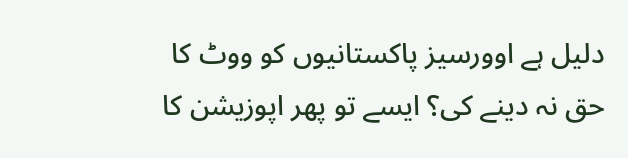دلیل ہے اوورسیز پاکستانیوں کو ووٹ کا حق نہ دینے کی؟ ایسے تو پھر اپوزیشن کا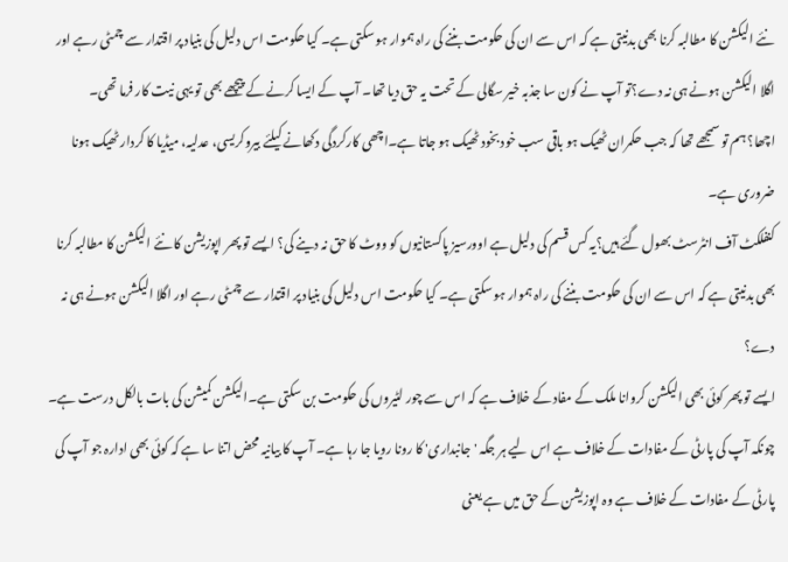نئے الیکشن کا مطالبہ کرنا بھی بدنیتی ہے کہ اس سے ان کی حکومت بننے کی راہ ہموار ہو سکتی ہے۔ کیا حکومت اس دلیل کی بنیاد پر اقتدار سے چمٹی رہے اور اگلا الیکشن ہونے ہی نہ دے؟تو آپ نے کون سا جذبہ خیر سگالی کے تحت یہ حق دیا تھا۔ آپ کے ایسا کرنے کے پیچھے بھی تو یہی نیت کار فرما تھی۔
اچھا؟ ہم تو سمجھے تھا کہ جب حکمران ٹھیک ہو باقی سب خود بخود ٹھیک ہو جاتا ہے۔اچھی کارکردگی دکھانے کیلئے بیروکریسی، عدلیہ، میڈیا کا کردار ٹھیک ہونا ضروری ہے۔
کنفلکٹ آف انٹرسٹ بھول گئے ہیں؟یہ کس قسم کی دلیل ہے اوورسیز پاکستانیوں کو ووٹ کا حق نہ دینے کی؟ ایسے تو پھر اپوزیشن کا نئے الیکشن کا مطالبہ کرنا بھی بدنیتی ہے کہ اس سے ان کی حکومت بننے کی راہ ہموار ہو سکتی ہے۔ کیا حکومت اس دلیل کی بنیاد پر اقتدار سے چمٹی رہے اور اگلا الیکشن ہونے ہی نہ دے؟
ایسے تو پھر کوئی بھی الیکشن کروانا ملک کے مفاد کے خلاف ہے کہ اس سے چور لٹیروں کی حکومت بن سکتی ہے۔الیکشن کمیشن کی بات بالکل درست ہے۔ چونکہ آپ کی پارٹی کے مفادات کے خلاف ہے اس لیے ہر جگہ 'جانبداری' کا رونا رویا جا رہا ہے۔ آپ کا بیانیہ محض اتنا سا ہے کہ کوئی بھی ادارہ جو آپ کی پارٹی کے مفادات کے خلاف ہے وہ اپوزیشن کے حق میں ہے یعنی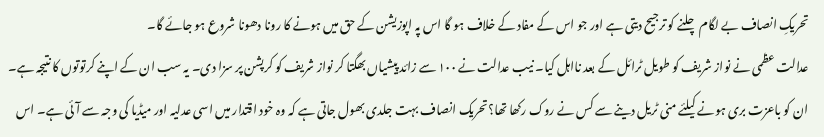تحریکِ انصاف بے لگام چلنے کو ترجیح دیتی ہے اور جو اس کے مفاد کے خلاف ہو گا اس پہ اپوزیشن کے حق میں ہونے کا رونا دھونا شروع ہو جائے گا۔
عدالت عظمی نے نواز شریف کو طویل ٹرائل کے بعد نااہل کیا۔ نیب عدالت نے ۱۰۰ سے زائد پیشیاں بھگتا کر نواز شریف کو کرپشن پر سزا دی۔ یہ سب ان کے اپنے کرتوتوں کا نتیجہ ہے۔ ان کو باعزت بری ہونے کیلئے منی ٹریل دینے سے کس نے روک رکھا تھا؟تحریک انصاف بہت جلدی بھول جاتی ہے کہ وہ خود اقتدار میں اسی عدلیہ اور میڈیا کی وجہ سے آئی ہے۔ اس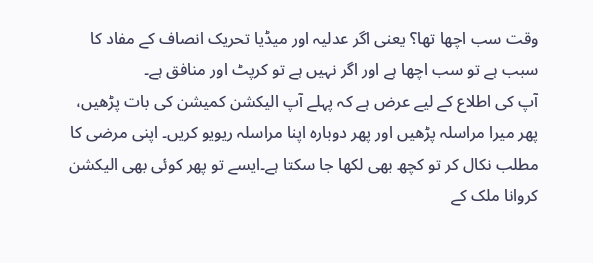وقت سب اچھا تھا؟ یعنی اگر عدلیہ اور میڈیا تحریک انصاف کے مفاد کا سبب ہے تو سب اچھا ہے اور اگر نہیں ہے تو کرپٹ اور منافق ہے۔
آپ کی اطلاع کے لیے عرض ہے کہ پہلے آپ الیکشن کمیشن کی بات پڑھیں، پھر میرا مراسلہ پڑھیں اور پھر دوبارہ اپنا مراسلہ ریویو کریں۔ اپنی مرضی کا مطلب نکال کر تو کچھ بھی لکھا جا سکتا ہے۔ایسے تو پھر کوئی بھی الیکشن کروانا ملک کے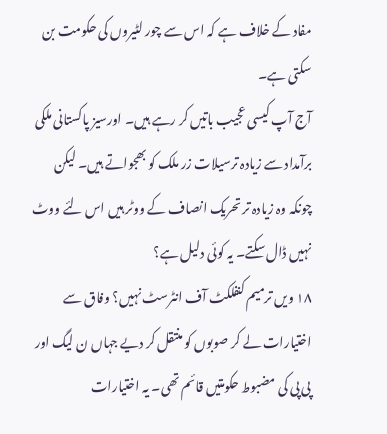مفاد کے خلاف ہے کہ اس سے چور لٹیروں کی حکومت بن سکتی ہے۔
آج آپ کیسی عجیب باتیں کر رہے ہیں۔ اورسیز پاکستانی ملکی برآمداد سے زیادہ ترسیلات زر ملک کو بھجواتے ہیں۔ لیکن چونکہ وہ زیادہ تر تحریک انصاف کے ووٹر ہیں اس لئے ووٹ نہیں ڈال سکتے۔ یہ کوئی دلیل ہے؟
۱۸ ویں ترمیم کنفلکٹ آف انٹرسٹ نہیں؟ وفاق سے اختیارات لے کر صوبوں کو منتقل کر دیے جہاں ن لیگ اور پی پی کی مضبوط حکومتیں قائم تھی۔ یہ اختیارات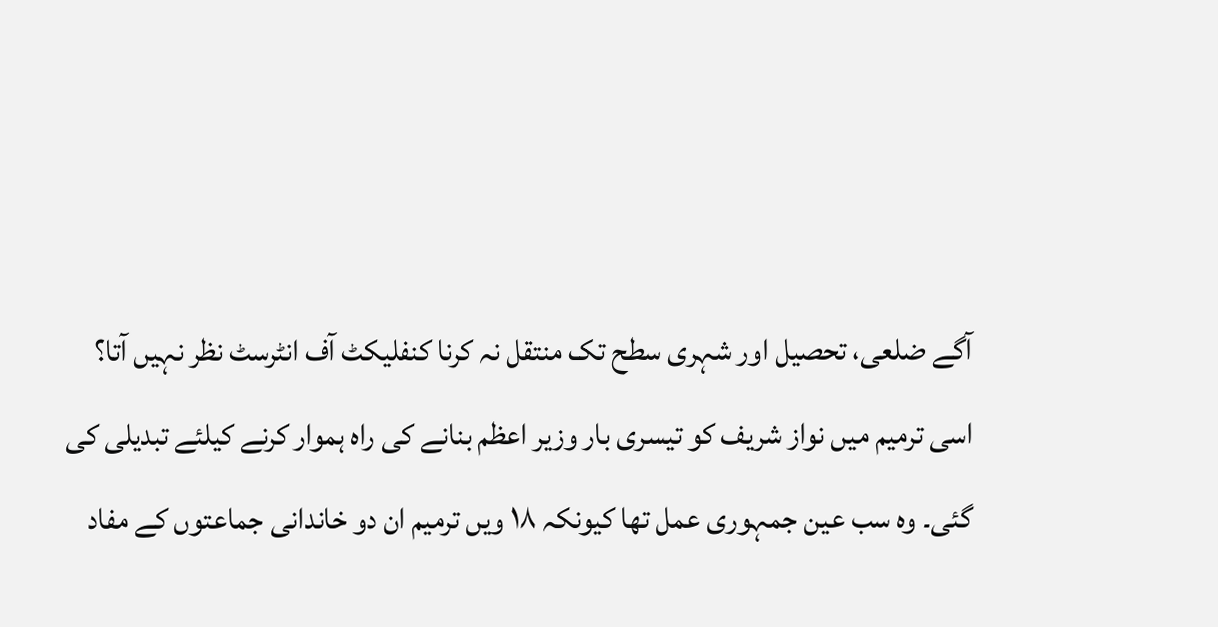آگے ضلعی، تحصیل اور شہری سطح تک منتقل نہ کرنا کنفلیکٹ آف انٹرسٹ نظر نہیں آتا؟ اسی ترمیم میں نواز شریف کو تیسری بار وزیر اعظم بنانے کی راہ ہموار کرنے کیلئے تبدیلی کی گئی۔ وہ سب عین جمہوری عمل تھا کیونکہ ۱۸ ویں ترمیم ان دو خاندانی جماعتوں کے مفاد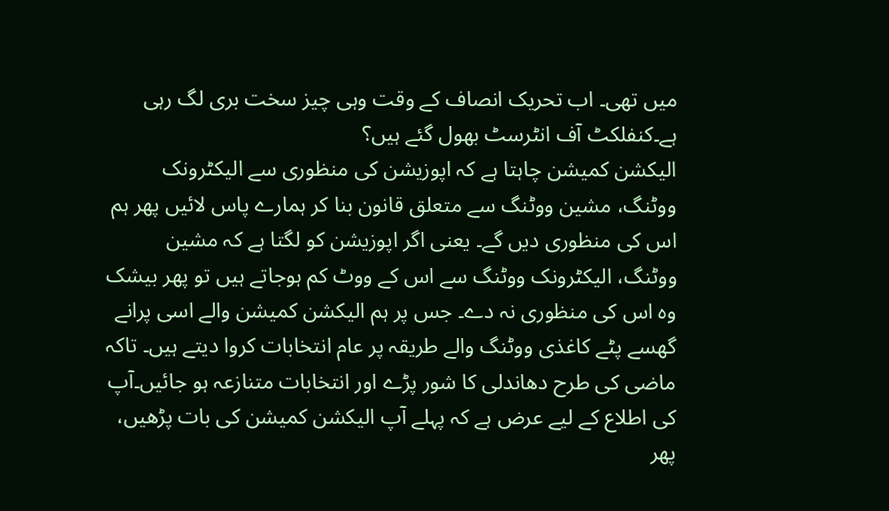میں تھی۔ اب تحریک انصاف کے وقت وہی چیز سخت بری لگ رہی ہے۔کنفلکٹ آف انٹرسٹ بھول گئے ہیں؟
الیکشن کمیشن چاہتا ہے کہ اپوزیشن کی منظوری سے الیکٹرونک ووٹنگ، مشین ووٹنگ سے متعلق قانون بنا کر ہمارے پاس لائیں پھر ہم اس کی منظوری دیں گے۔ یعنی اگر اپوزیشن کو لگتا ہے کہ مشین ووٹنگ، الیکٹرونک ووٹنگ سے اس کے ووٹ کم ہوجاتے ہیں تو پھر بیشک وہ اس کی منظوری نہ دے۔ جس پر ہم الیکشن کمیشن والے اسی پرانے گھسے پٹے کاغذی ووٹنگ والے طریقہ پر عام انتخابات کروا دیتے ہیں۔ تاکہ ماضی کی طرح دھاندلی کا شور پڑے اور انتخابات متنازعہ ہو جائیں۔آپ کی اطلاع کے لیے عرض ہے کہ پہلے آپ الیکشن کمیشن کی بات پڑھیں، پھر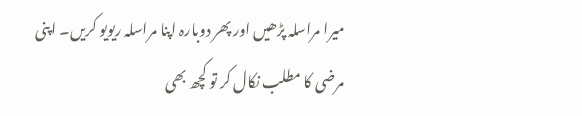میرا مراسلہ پڑھیں اور پھر دوبارہ اپنا مراسلہ ریویو کریں۔ اپنی مرضی کا مطلب نکال کر تو کچھ بھی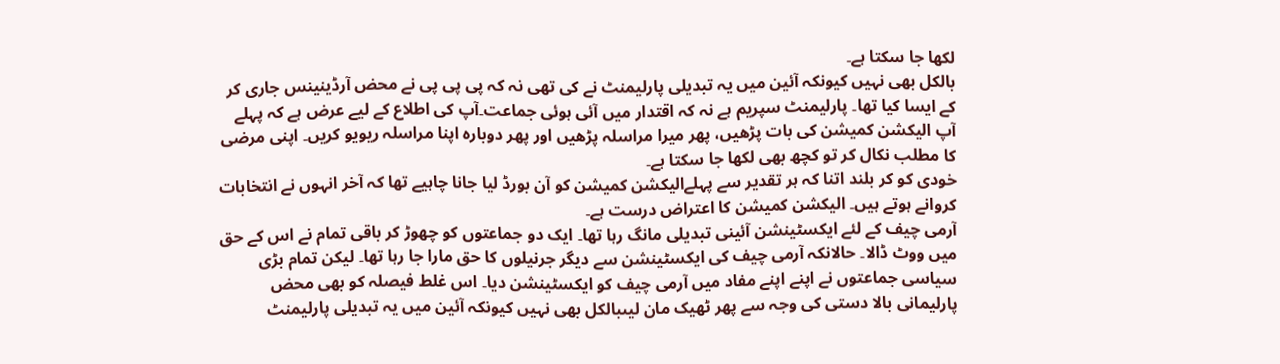لکھا جا سکتا ہے۔
بالکل بھی نہیں کیونکہ آئین میں یہ تبدیلی پارلیمنٹ نے کی تھی نہ کہ پی پی پی نے محض آرڈینینس جاری کر کے ایسا کیا تھا۔ پارلیمنٹ سپریم ہے نہ کہ اقتدار میں آئی ہوئی جماعت۔آپ کی اطلاع کے لیے عرض ہے کہ پہلے آپ الیکشن کمیشن کی بات پڑھیں، پھر میرا مراسلہ پڑھیں اور پھر دوبارہ اپنا مراسلہ ریویو کریں۔ اپنی مرضی کا مطلب نکال کر تو کچھ بھی لکھا جا سکتا ہے۔
خودی کو کر بلند اتنا کہ ہر تقدیر سے پہلےالیکشن کمیشن کو آن بورڈ لیا جانا چاہیے تھا کہ آخر انہوں نے انتخابات کروانے ہوتے ہیں۔ الیکشن کمیشن کا اعتراض درست ہے۔
آرمی چیف کے لئے ایکسٹینشن آئینی تبدیلی مانگ رہا تھا۔ ایک دو جماعتوں کو چھوڑ کر باقی تمام نے اس کے حق میں ووٹ ڈالا۔ حالانکہ آرمی چیف کی ایکسٹینشن سے دیگر جرنیلوں کا حق مارا جا رہا تھا۔ لیکن تمام بڑی سیاسی جماعتوں نے اپنے اپنے مفاد میں آرمی چیف کو ایکسٹینشن دیا۔ اس غلط فیصلہ کو بھی محض پارلیمانی بالا دستی کی وجہ سے پھر ٹھیک مان لیںبالکل بھی نہیں کیونکہ آئین میں یہ تبدیلی پارلیمنٹ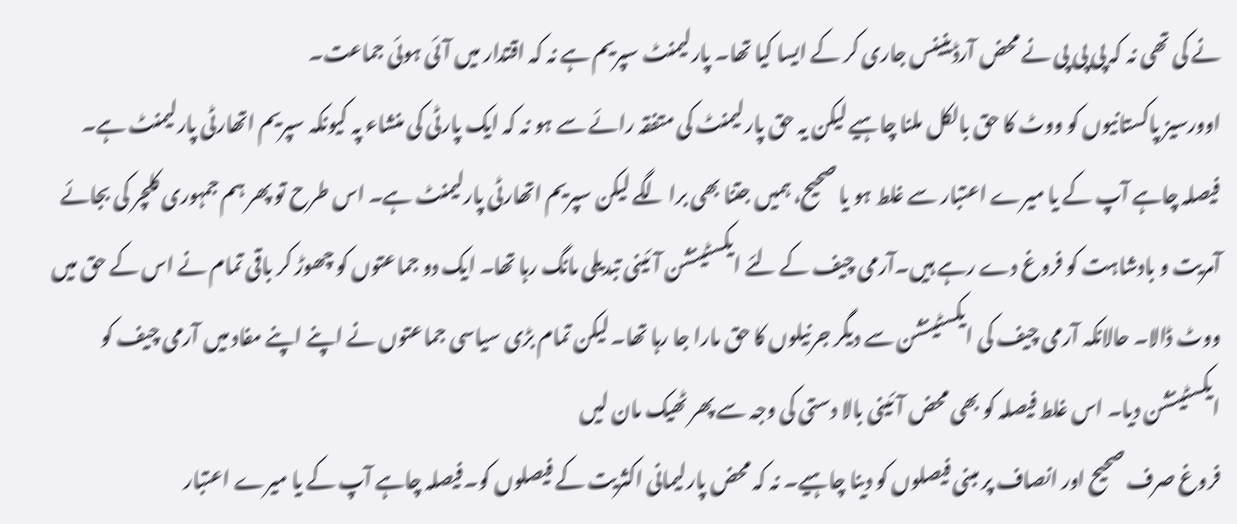نے کی تھی نہ کہ پی پی پی نے محض آرڈینینس جاری کر کے ایسا کیا تھا۔ پارلیمنٹ سپریم ہے نہ کہ اقتدار میں آئی ہوئی جماعت۔
اوورسیز پاکستانیوں کو ووٹ کا حق بالکل ملنا چاہیے لیکن یہ حق پارلیمنٹ کی متفقہ رائے سے ہو نہ کہ ایک پارٹی کی منشاء پہ کیونکہ سپریم اتھارٹی پارلیمنٹ ہے۔
فیصلہ چاہے آپ کے یا میرے اعتبار سے غلط ہو یا صحیح، ہمیں جتنا بھی برا لگے لیکن سپریم اتھارٹی پارلیمنٹ ہے۔ اس طرح تو پھر ہم جمہوری کلچر کی بجائے آمریت و بادشاہت کو فروغ دے رہے ہیں۔آرمی چیف کے لئے ایکسٹینشن آئینی تبدیلی مانگ رہا تھا۔ ایک دو جماعتوں کو چھوڑ کر باقی تمام نے اس کے حق میں ووٹ ڈالا۔ حالانکہ آرمی چیف کی ایکسٹینشن سے دیگر جرنیلوں کا حق مارا جا رہا تھا۔ لیکن تمام بڑی سیاسی جماعتوں نے اپنے اپنے مفاد میں آرمی چیف کو ایکسٹینشن دیا۔ اس غلط فیصلہ کو بھی محض آئینی بالا دستی کی وجہ سے پھر ٹھیک مان لیں
فروغ صرف صحیح اور انصاف پر مبنی فیصلوں کو دینا چاہیے۔ نہ کہ محض پارلیمانی اکثریت کے فیصلوں کو۔فیصلہ چاہے آپ کے یا میرے اعتبار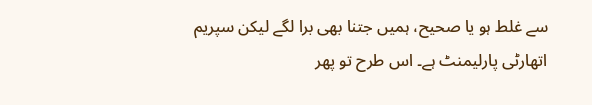سے غلط ہو یا صحیح، ہمیں جتنا بھی برا لگے لیکن سپریم اتھارٹی پارلیمنٹ ہے۔ اس طرح تو پھر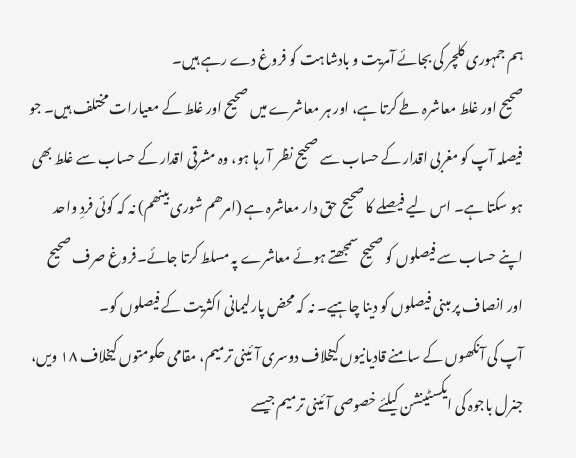ہم جمہوری کلچر کی بجائے آمریت و بادشاہت کو فروغ دے رہے ہیں۔
صحیح اور غلط معاشرہ طے کرتا ہے، اور ہر معاشرے میں صحیح اور غلط کے معیارات مختلف ہیں۔ جو فیصلہ آپ کو مغربی اقدار کے حساب سے صحیح نظر آ رہا ہو، وہ مشرقی اقدار کے حساب سے غلط بھی ہو سکتا ہے۔ اس لیے فیصلے کا صحیح حق دار معاشرہ ہے (امرھم شوری بینھم) نہ کہ کوئی فردِ واحد اپنے حساب سے فیصلوں کو صحیح سمجھتے ہوئے معاشرے پہ مسلط کرتا جائے۔فروغ صرف صحیح اور انصاف پر مبنی فیصلوں کو دینا چاہیے۔ نہ کہ محض پارلیمانی اکثریت کے فیصلوں کو۔
آپ کی آنکھوں کے سامنے قادیانیوں کیخلاف دوسری آئینی ترمیم، مقامی حکومتوں کیخلاف ۱۸ ویں، جنرل باجوہ کی ایکسٹینشن کیلئے خصوصی آئینی ترمیم جیسے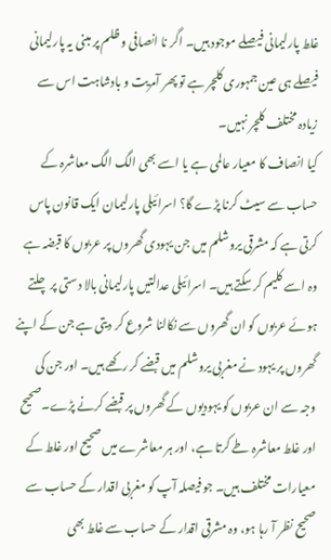غلط پارلیمانی فیصلے موجود ہیں۔ اگر نا انصافی و ظلم پر مبنی یہ پارلیمانی فیصلے ہی عین جمہوری کلچر ہے تو پھر آمریت و بادشاہت اس سے زیادہ مختلف کلچر نہیں۔
کیا انصاف کا معیار عالمی ہے یا اسے بھی الگ الگ معاشرہ کے حساب سے سیٹ کرنا پڑے گا؟ اسرائیلی پارلیمان ایک قانون پاس کرتی ہے کہ مشرقی یروشلم میں جن یہودی گھروں پر عربوں کا قبضہ ہے وہ اسے کلیم کر سکتے ہیں۔ اسرائیلی عدالتیں پارلیمانی بالا دستی پر چلتے ہوئے عربوں کو ان گھروں سے نکالنا شروع کر دیتی ہے جن کے اپنے گھروں پر یہود نے مغربی یروشلم میں قبضے کر رکھے ہیں۔ اور جن کی وجہ سے ان عربوں کو یہودیوں کے گھروں پر قبضے کرنے پڑے۔صحیح اور غلط معاشرہ طے کرتا ہے، اور ہر معاشرے میں صحیح اور غلط کے معیارات مختلف ہیں۔ جو فیصلہ آپ کو مغربی اقدار کے حساب سے صحیح نظر آ رہا ہو، وہ مشرقی اقدار کے حساب سے غلط بھی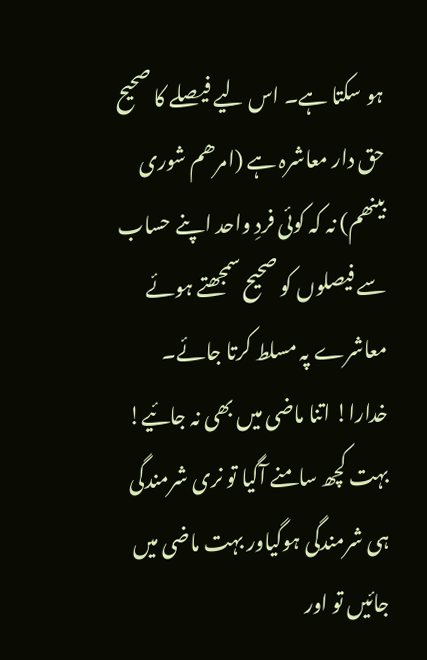ہو سکتا ہے۔ اس لیے فیصلے کا صحیح حق دار معاشرہ ہے (امرھم شوری بینھم) نہ کہ کوئی فردِ واحد اپنے حساب سے فیصلوں کو صحیح سمجھتے ہوئے معاشرے پہ مسلط کرتا جائے۔
خدارا! اتنا ماضی میں بھی نہ جائیے! بہت کچھ سامنے آگیا تو نری شرمندگی ہی شرمندگی ہوگیاور بہت ماضی میں جائیں تو اور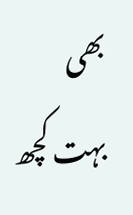بھی بہت کچھ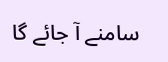سامنے آ جائے گا